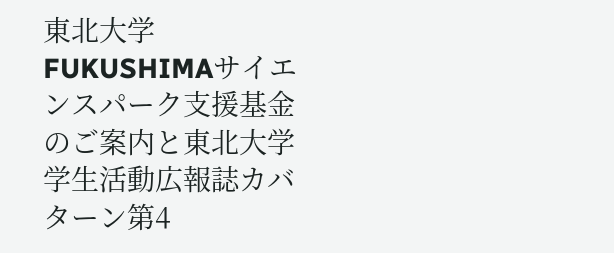東北大学FUKUSHIMAサイエンスパーク支援基金のご案内と東北大学学生活動広報誌カバターン第4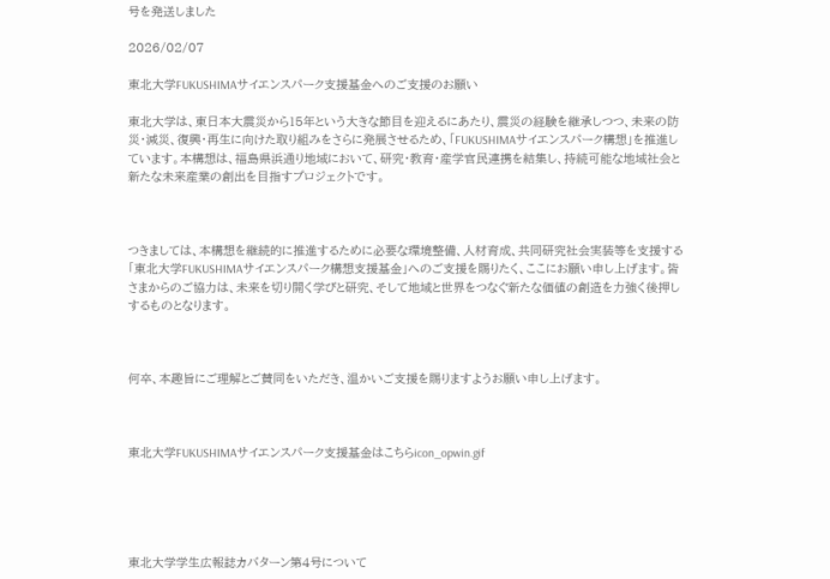号を発送しました

2026/02/07

東北大学FUKUSHIMAサイエンスパーク支援基金へのご支援のお願い

東北大学は、東日本大震災から15年という大きな節目を迎えるにあたり、震災の経験を継承しつつ、未来の防災・減災、復興・再生に向けた取り組みをさらに発展させるため、「FUKUSHIMAサイエンスパーク構想」を推進しています。本構想は、福島県浜通り地域において、研究・教育・産学官民連携を結集し、持続可能な地域社会と新たな未来産業の創出を目指すプロジェクトです。



つきましては、本構想を継続的に推進するために必要な環境整備、人材育成、共同研究社会実装等を支援する「東北大学FUKUSHIMAサイエンスパーク構想支援基金」へのご支援を賜りたく、ここにお願い申し上げます。皆さまからのご協力は、未来を切り開く学びと研究、そして地域と世界をつなぐ新たな価値の創造を力強く後押しするものとなります。



何卒、本趣旨にご理解とご賛同をいただき、温かいご支援を賜りますようお願い申し上げます。



東北大学FUKUSHIMAサイエンスパーク支援基金はこちらicon_opwin.gif





東北大学学生広報誌カバターン第4号について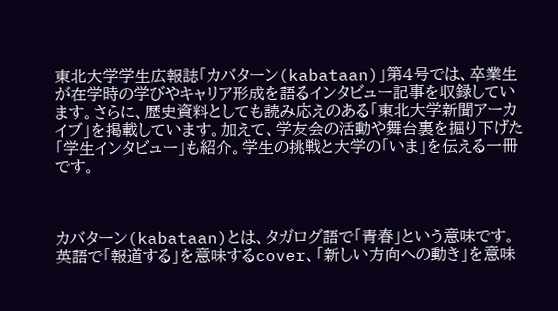東北大学学生広報誌「カバターン(kabataan)」第4号では、卒業生が在学時の学びやキャリア形成を語るインタビュー記事を収録しています。さらに、歴史資料としても読み応えのある「東北大学新聞アーカイブ」を掲載しています。加えて、学友会の活動や舞台裏を掘り下げた「学生インタビュー」も紹介。学生の挑戦と大学の「いま」を伝える一冊です。



カバターン(kabataan)とは、タガログ語で「青春」という意味です。英語で「報道する」を意味するcover、「新しい方向への動き」を意味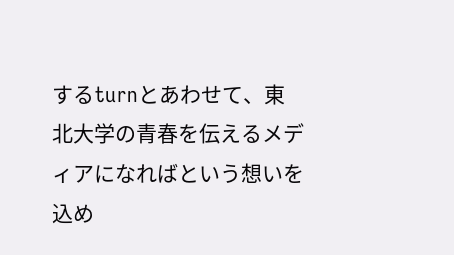するturnとあわせて、東北大学の青春を伝えるメディアになればという想いを込め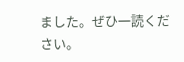ました。ぜひ一読ください。